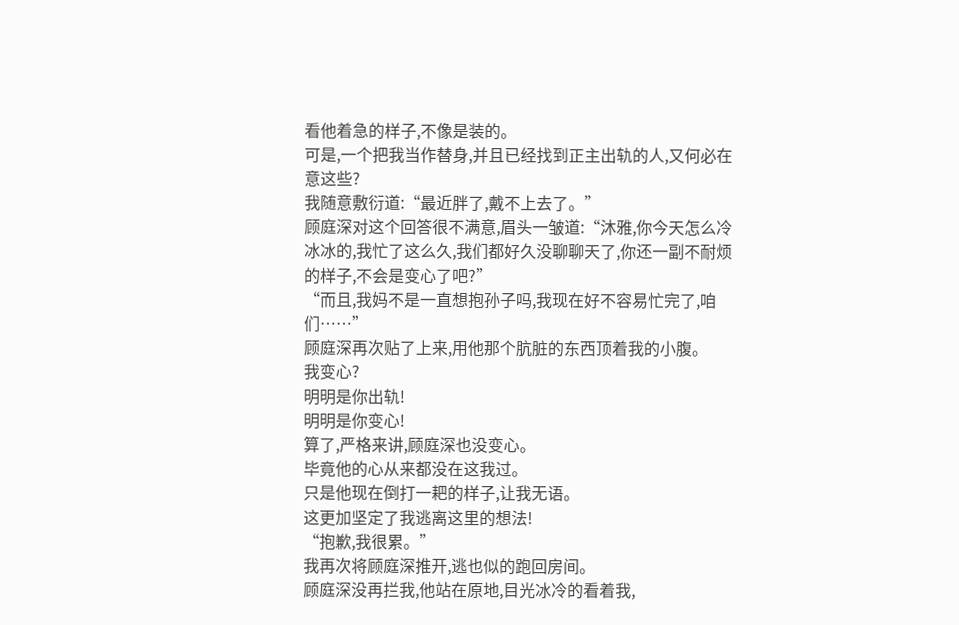看他着急的样子,不像是装的。
可是,一个把我当作替身,并且已经找到正主出轨的人,又何必在意这些?
我随意敷衍道:“最近胖了,戴不上去了。”
顾庭深对这个回答很不满意,眉头一皱道:“沐雅,你今天怎么冷冰冰的,我忙了这么久,我们都好久没聊聊天了,你还一副不耐烦的样子,不会是变心了吧?”
“而且,我妈不是一直想抱孙子吗,我现在好不容易忙完了,咱们……”
顾庭深再次贴了上来,用他那个肮脏的东西顶着我的小腹。
我变心?
明明是你出轨!
明明是你变心!
算了,严格来讲,顾庭深也没变心。
毕竟他的心从来都没在这我过。
只是他现在倒打一耙的样子,让我无语。
这更加坚定了我逃离这里的想法!
“抱歉,我很累。”
我再次将顾庭深推开,逃也似的跑回房间。
顾庭深没再拦我,他站在原地,目光冰冷的看着我,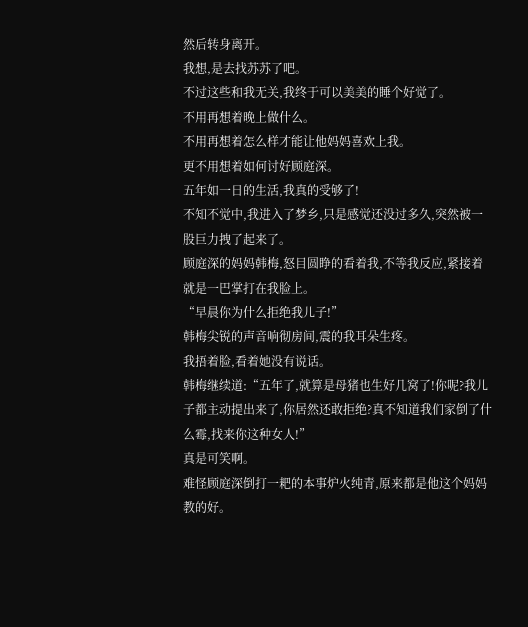然后转身离开。
我想,是去找苏苏了吧。
不过这些和我无关,我终于可以美美的睡个好觉了。
不用再想着晚上做什么。
不用再想着怎么样才能让他妈妈喜欢上我。
更不用想着如何讨好顾庭深。
五年如一日的生活,我真的受够了!
不知不觉中,我进入了梦乡,只是感觉还没过多久,突然被一股巨力拽了起来了。
顾庭深的妈妈韩梅,怒目圆睁的看着我,不等我反应,紧接着就是一巴掌打在我脸上。
“早晨你为什么拒绝我儿子!”
韩梅尖锐的声音响彻房间,震的我耳朵生疼。
我捂着脸,看着她没有说话。
韩梅继续道:“五年了,就算是母猪也生好几窝了!你呢?我儿子都主动提出来了,你居然还敢拒绝?真不知道我们家倒了什么霉,找来你这种女人!”
真是可笑啊。
难怪顾庭深倒打一耙的本事炉火纯青,原来都是他这个妈妈教的好。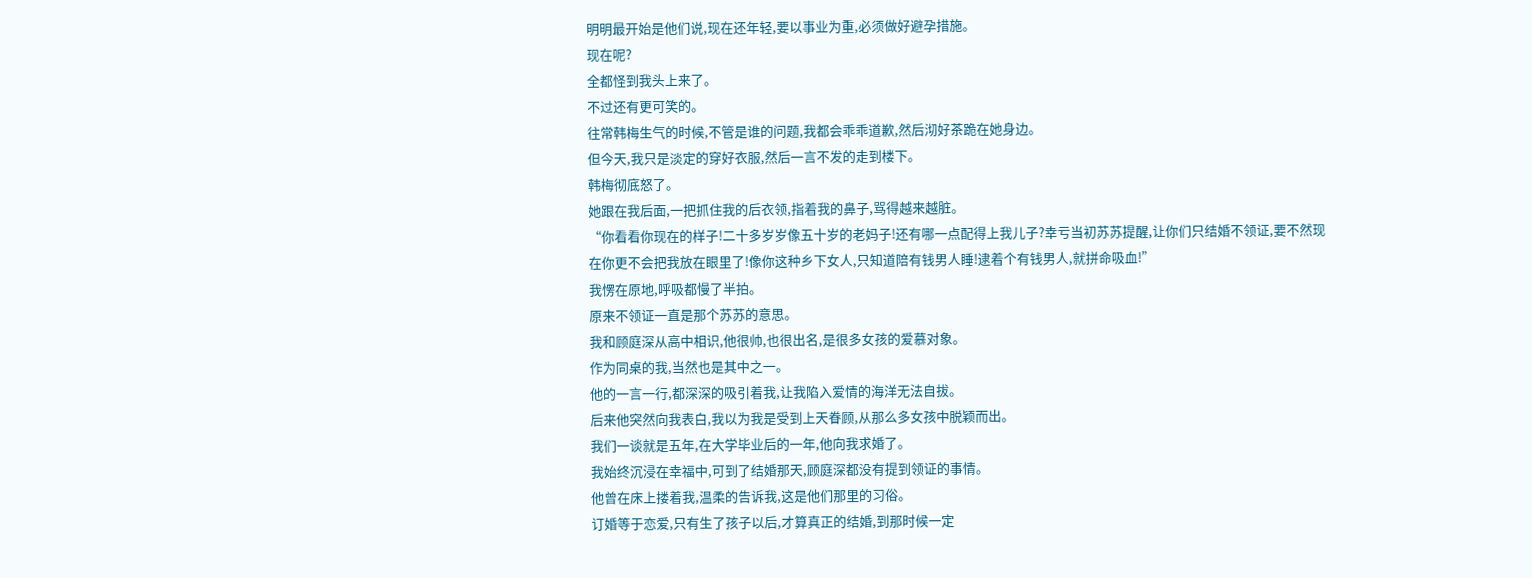明明最开始是他们说,现在还年轻,要以事业为重,必须做好避孕措施。
现在呢?
全都怪到我头上来了。
不过还有更可笑的。
往常韩梅生气的时候,不管是谁的问题,我都会乖乖道歉,然后沏好茶跪在她身边。
但今天,我只是淡定的穿好衣服,然后一言不发的走到楼下。
韩梅彻底怒了。
她跟在我后面,一把抓住我的后衣领,指着我的鼻子,骂得越来越脏。
“你看看你现在的样子!二十多岁岁像五十岁的老妈子!还有哪一点配得上我儿子?幸亏当初苏苏提醒,让你们只结婚不领证,要不然现在你更不会把我放在眼里了!像你这种乡下女人,只知道陪有钱男人睡!逮着个有钱男人,就拼命吸血!”
我愣在原地,呼吸都慢了半拍。
原来不领证一直是那个苏苏的意思。
我和顾庭深从高中相识,他很帅,也很出名,是很多女孩的爱慕对象。
作为同桌的我,当然也是其中之一。
他的一言一行,都深深的吸引着我,让我陷入爱情的海洋无法自拔。
后来他突然向我表白,我以为我是受到上天眷顾,从那么多女孩中脱颖而出。
我们一谈就是五年,在大学毕业后的一年,他向我求婚了。
我始终沉浸在幸福中,可到了结婚那天,顾庭深都没有提到领证的事情。
他曾在床上搂着我,温柔的告诉我,这是他们那里的习俗。
订婚等于恋爱,只有生了孩子以后,才算真正的结婚,到那时候一定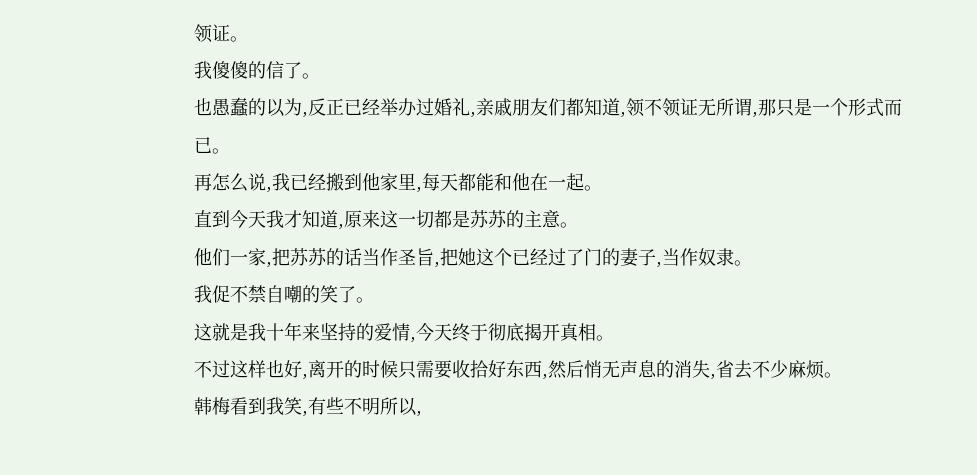领证。
我傻傻的信了。
也愚蠢的以为,反正已经举办过婚礼,亲戚朋友们都知道,领不领证无所谓,那只是一个形式而已。
再怎么说,我已经搬到他家里,每天都能和他在一起。
直到今天我才知道,原来这一切都是苏苏的主意。
他们一家,把苏苏的话当作圣旨,把她这个已经过了门的妻子,当作奴隶。
我促不禁自嘲的笑了。
这就是我十年来坚持的爱情,今天终于彻底揭开真相。
不过这样也好,离开的时候只需要收拾好东西,然后悄无声息的消失,省去不少麻烦。
韩梅看到我笑,有些不明所以,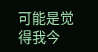可能是觉得我今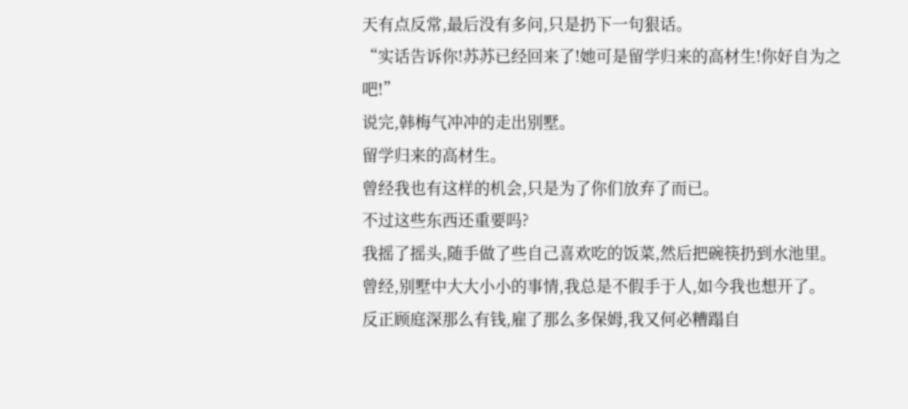天有点反常,最后没有多问,只是扔下一句狠话。
“实话告诉你!苏苏已经回来了!她可是留学归来的高材生!你好自为之吧!”
说完,韩梅气冲冲的走出别墅。
留学归来的高材生。
曾经我也有这样的机会,只是为了你们放弃了而已。
不过这些东西还重要吗?
我摇了摇头,随手做了些自己喜欢吃的饭菜,然后把碗筷扔到水池里。
曾经,别墅中大大小小的事情,我总是不假手于人,如今我也想开了。
反正顾庭深那么有钱,雇了那么多保姆,我又何必糟蹋自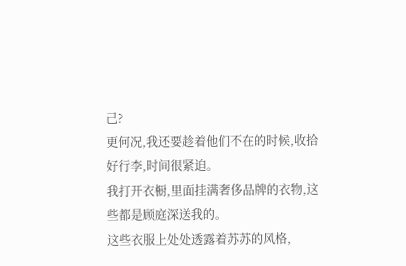己?
更何况,我还要趁着他们不在的时候,收拾好行李,时间很紧迫。
我打开衣橱,里面挂满奢侈品牌的衣物,这些都是顾庭深送我的。
这些衣服上处处透露着苏苏的风格,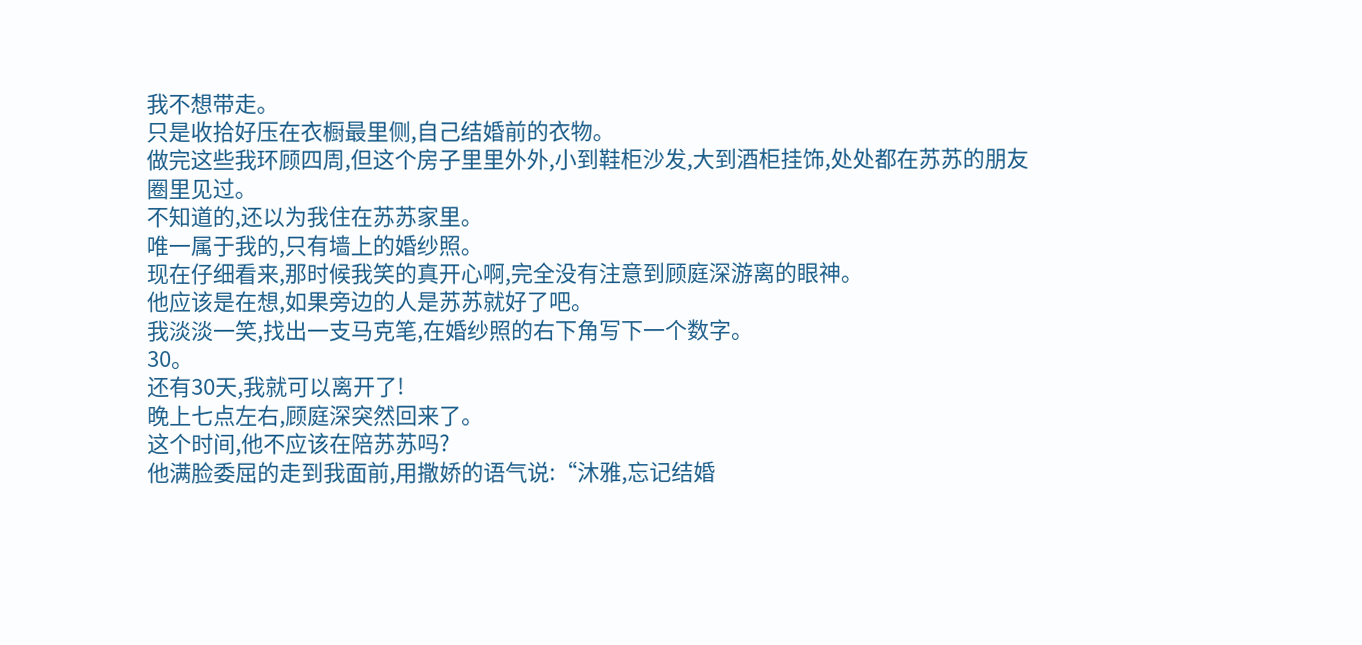我不想带走。
只是收拾好压在衣橱最里侧,自己结婚前的衣物。
做完这些我环顾四周,但这个房子里里外外,小到鞋柜沙发,大到酒柜挂饰,处处都在苏苏的朋友圈里见过。
不知道的,还以为我住在苏苏家里。
唯一属于我的,只有墙上的婚纱照。
现在仔细看来,那时候我笑的真开心啊,完全没有注意到顾庭深游离的眼神。
他应该是在想,如果旁边的人是苏苏就好了吧。
我淡淡一笑,找出一支马克笔,在婚纱照的右下角写下一个数字。
30。
还有30天,我就可以离开了!
晚上七点左右,顾庭深突然回来了。
这个时间,他不应该在陪苏苏吗?
他满脸委屈的走到我面前,用撒娇的语气说:“沐雅,忘记结婚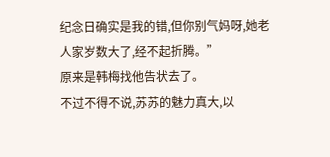纪念日确实是我的错,但你别气妈呀,她老人家岁数大了,经不起折腾。”
原来是韩梅找他告状去了。
不过不得不说,苏苏的魅力真大,以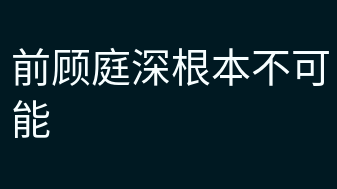前顾庭深根本不可能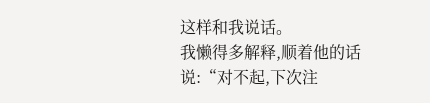这样和我说话。
我懒得多解释,顺着他的话说:“对不起,下次注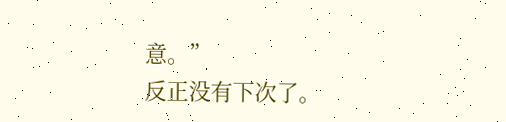意。”
反正没有下次了。